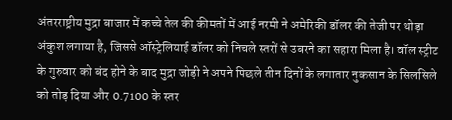अंतरराष्ट्रीय मुद्रा बाजार में कच्चे तेल की कीमतों में आई नरमी ने अमेरिकी डॉलर की तेजी पर थोड़ा अंकुश लगाया है, जिससे ऑस्ट्रेलियाई डॉलर को निचले स्तरों से उबरने का सहारा मिला है। वॉल स्ट्रीट के गुरुवार को बंद होने के बाद मुद्रा जोड़ी ने अपने पिछले तीन दिनों के लगातार नुकसान के सिलसिले को तोड़ दिया और 0.7100 के स्तर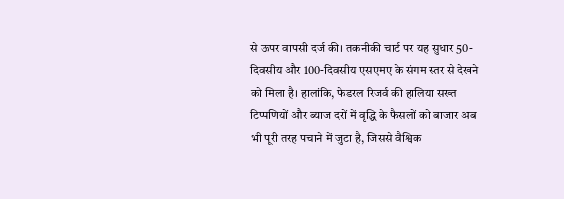से ऊपर वापसी दर्ज की। तकनीकी चार्ट पर यह सुधार 50-दिवसीय और 100-दिवसीय एसएमए के संगम स्तर से देखने को मिला है। हालांकि, फेडरल रिजर्व की हालिया सख्त टिप्पणियों और ब्याज दरों में वृद्धि के फैसलों को बाजार अब भी पूरी तरह पचाने में जुटा है, जिससे वैश्विक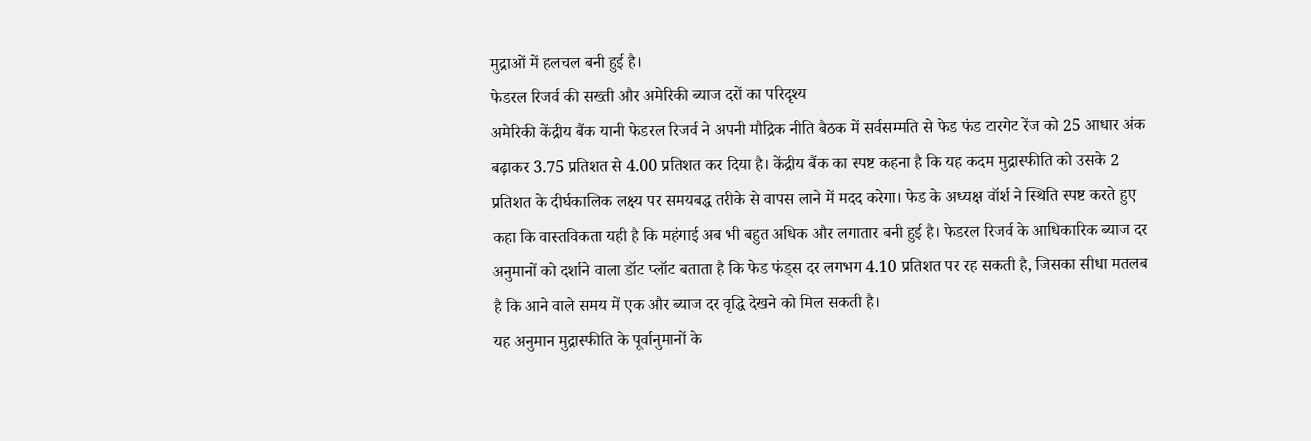मुद्राओं में हलचल बनी हुई है।
फेडरल रिजर्व की सख्ती और अमेरिकी ब्याज दरों का परिदृश्य
अमेरिकी केंद्रीय बैंक यानी फेडरल रिजर्व ने अपनी मौद्रिक नीति बैठक में सर्वसम्मति से फेड फंड टारगेट रेंज को 25 आधार अंक बढ़ाकर 3.75 प्रतिशत से 4.00 प्रतिशत कर दिया है। केंद्रीय बैंक का स्पष्ट कहना है कि यह कदम मुद्रास्फीति को उसके 2 प्रतिशत के दीर्घकालिक लक्ष्य पर समयबद्ध तरीके से वापस लाने में मदद करेगा। फेड के अध्यक्ष वॉर्श ने स्थिति स्पष्ट करते हुए कहा कि वास्तविकता यही है कि महंगाई अब भी बहुत अधिक और लगातार बनी हुई है। फेडरल रिजर्व के आधिकारिक ब्याज दर अनुमानों को दर्शाने वाला डॉट प्लॉट बताता है कि फेड फंड्स दर लगभग 4.10 प्रतिशत पर रह सकती है, जिसका सीधा मतलब है कि आने वाले समय में एक और ब्याज दर वृद्धि देखने को मिल सकती है।
यह अनुमान मुद्रास्फीति के पूर्वानुमानों के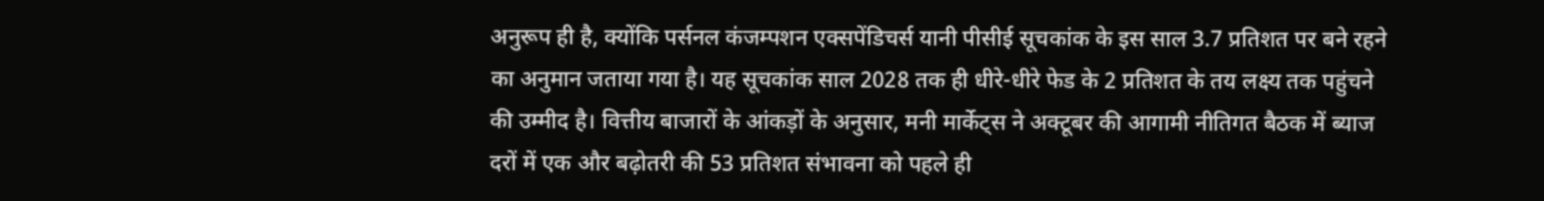अनुरूप ही है, क्योंकि पर्सनल कंजम्पशन एक्सपेंडिचर्स यानी पीसीई सूचकांक के इस साल 3.7 प्रतिशत पर बने रहने का अनुमान जताया गया है। यह सूचकांक साल 2028 तक ही धीरे-धीरे फेड के 2 प्रतिशत के तय लक्ष्य तक पहुंचने की उम्मीद है। वित्तीय बाजारों के आंकड़ों के अनुसार, मनी मार्केट्स ने अक्टूबर की आगामी नीतिगत बैठक में ब्याज दरों में एक और बढ़ोतरी की 53 प्रतिशत संभावना को पहले ही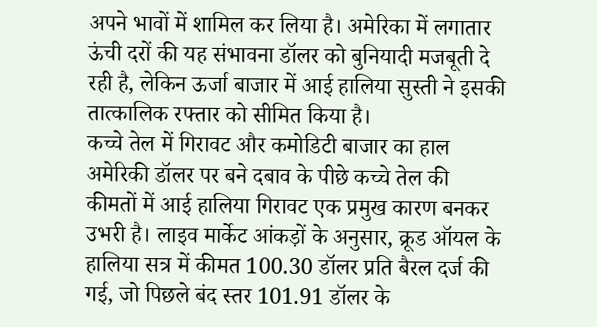अपने भावों में शामिल कर लिया है। अमेरिका में लगातार ऊंची दरों की यह संभावना डॉलर को बुनियादी मजबूती दे रही है, लेकिन ऊर्जा बाजार में आई हालिया सुस्ती ने इसकी तात्कालिक रफ्तार को सीमित किया है।
कच्चे तेल में गिरावट और कमोडिटी बाजार का हाल
अमेरिकी डॉलर पर बने दबाव के पीछे कच्चे तेल की कीमतों में आई हालिया गिरावट एक प्रमुख कारण बनकर उभरी है। लाइव मार्केट आंकड़ों के अनुसार, क्रूड ऑयल के हालिया सत्र में कीमत 100.30 डॉलर प्रति बैरल दर्ज की गई, जो पिछले बंद स्तर 101.91 डॉलर के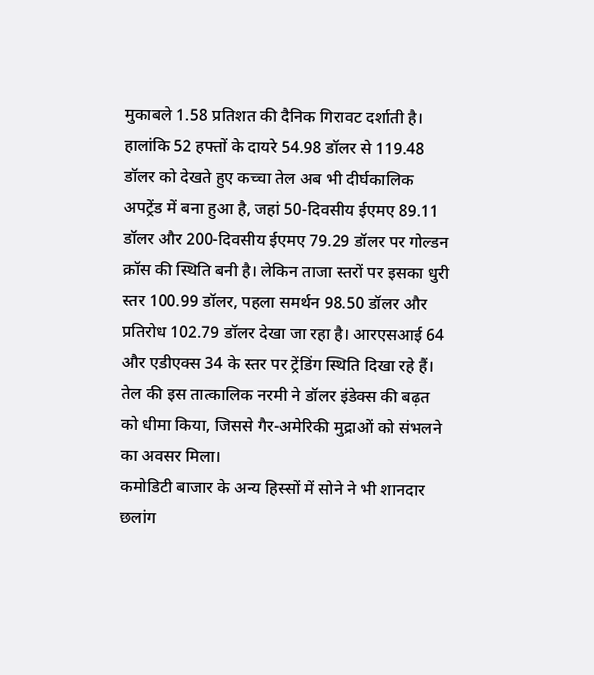मुकाबले 1.58 प्रतिशत की दैनिक गिरावट दर्शाती है। हालांकि 52 हफ्तों के दायरे 54.98 डॉलर से 119.48 डॉलर को देखते हुए कच्चा तेल अब भी दीर्घकालिक अपट्रेंड में बना हुआ है, जहां 50-दिवसीय ईएमए 89.11 डॉलर और 200-दिवसीय ईएमए 79.29 डॉलर पर गोल्डन क्रॉस की स्थिति बनी है। लेकिन ताजा स्तरों पर इसका धुरी स्तर 100.99 डॉलर, पहला समर्थन 98.50 डॉलर और प्रतिरोध 102.79 डॉलर देखा जा रहा है। आरएसआई 64 और एडीएक्स 34 के स्तर पर ट्रेंडिंग स्थिति दिखा रहे हैं। तेल की इस तात्कालिक नरमी ने डॉलर इंडेक्स की बढ़त को धीमा किया, जिससे गैर-अमेरिकी मुद्राओं को संभलने का अवसर मिला।
कमोडिटी बाजार के अन्य हिस्सों में सोने ने भी शानदार छलांग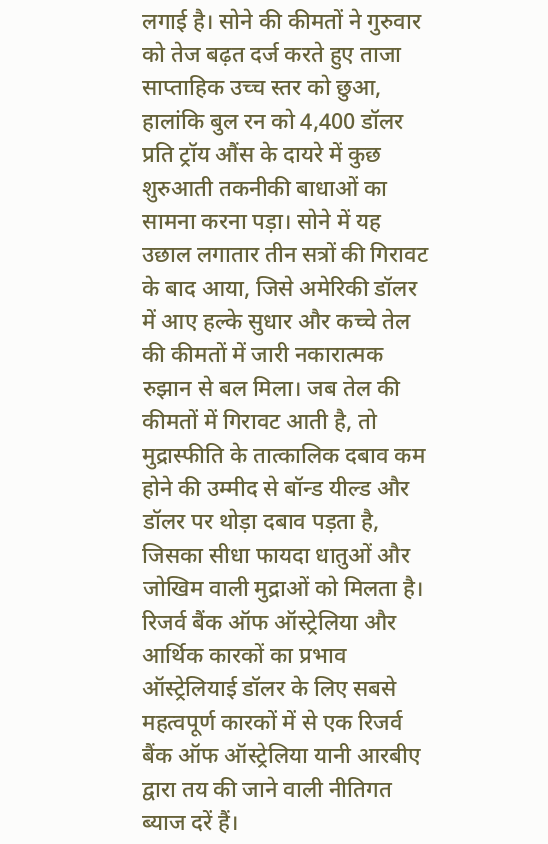लगाई है। सोने की कीमतों ने गुरुवार को तेज बढ़त दर्ज करते हुए ताजा साप्ताहिक उच्च स्तर को छुआ, हालांकि बुल रन को 4,400 डॉलर प्रति ट्रॉय औंस के दायरे में कुछ शुरुआती तकनीकी बाधाओं का सामना करना पड़ा। सोने में यह उछाल लगातार तीन सत्रों की गिरावट के बाद आया, जिसे अमेरिकी डॉलर में आए हल्के सुधार और कच्चे तेल की कीमतों में जारी नकारात्मक रुझान से बल मिला। जब तेल की कीमतों में गिरावट आती है, तो मुद्रास्फीति के तात्कालिक दबाव कम होने की उम्मीद से बॉन्ड यील्ड और डॉलर पर थोड़ा दबाव पड़ता है, जिसका सीधा फायदा धातुओं और जोखिम वाली मुद्राओं को मिलता है।
रिजर्व बैंक ऑफ ऑस्ट्रेलिया और आर्थिक कारकों का प्रभाव
ऑस्ट्रेलियाई डॉलर के लिए सबसे महत्वपूर्ण कारकों में से एक रिजर्व बैंक ऑफ ऑस्ट्रेलिया यानी आरबीए द्वारा तय की जाने वाली नीतिगत ब्याज दरें हैं।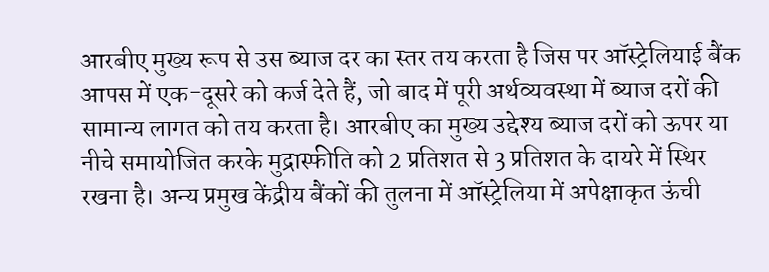आरबीए मुख्य रूप से उस ब्याज दर का स्तर तय करता है जिस पर ऑस्ट्रेलियाई बैंक आपस में एक-दूसरे को कर्ज देते हैं, जो बाद में पूरी अर्थव्यवस्था में ब्याज दरों की सामान्य लागत को तय करता है। आरबीए का मुख्य उद्देश्य ब्याज दरों को ऊपर या नीचे समायोजित करके मुद्रास्फीति को 2 प्रतिशत से 3 प्रतिशत के दायरे में स्थिर रखना है। अन्य प्रमुख केंद्रीय बैंकों की तुलना में ऑस्ट्रेलिया में अपेक्षाकृत ऊंची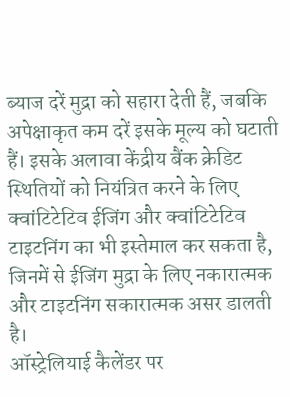ब्याज दरें मुद्रा को सहारा देती हैं, जबकि अपेक्षाकृत कम दरें इसके मूल्य को घटाती हैं। इसके अलावा केंद्रीय बैंक क्रेडिट स्थितियों को नियंत्रित करने के लिए क्वांटिटेटिव ईजिंग और क्वांटिटेटिव टाइटनिंग का भी इस्तेमाल कर सकता है, जिनमें से ईजिंग मुद्रा के लिए नकारात्मक और टाइटनिंग सकारात्मक असर डालती है।
ऑस्ट्रेलियाई कैलेंडर पर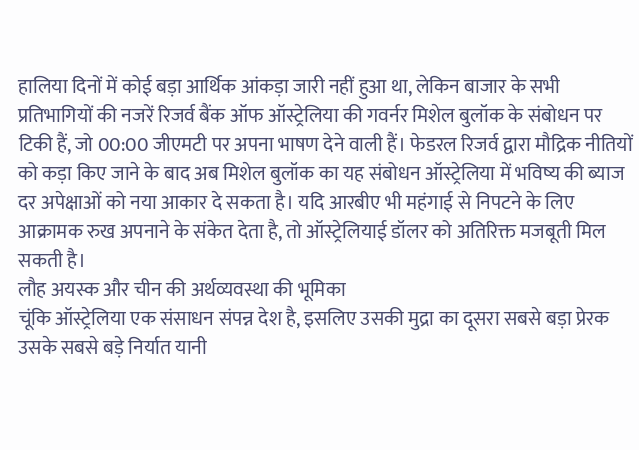हालिया दिनों में कोई बड़ा आर्थिक आंकड़ा जारी नहीं हुआ था, लेकिन बाजार के सभी प्रतिभागियों की नजरें रिजर्व बैंक ऑफ ऑस्ट्रेलिया की गवर्नर मिशेल बुलॉक के संबोधन पर टिकी हैं, जो 00:00 जीएमटी पर अपना भाषण देने वाली हैं। फेडरल रिजर्व द्वारा मौद्रिक नीतियों को कड़ा किए जाने के बाद अब मिशेल बुलॉक का यह संबोधन ऑस्ट्रेलिया में भविष्य की ब्याज दर अपेक्षाओं को नया आकार दे सकता है। यदि आरबीए भी महंगाई से निपटने के लिए आक्रामक रुख अपनाने के संकेत देता है, तो ऑस्ट्रेलियाई डॉलर को अतिरिक्त मजबूती मिल सकती है।
लौह अयस्क और चीन की अर्थव्यवस्था की भूमिका
चूंकि ऑस्ट्रेलिया एक संसाधन संपन्न देश है, इसलिए उसकी मुद्रा का दूसरा सबसे बड़ा प्रेरक उसके सबसे बड़े निर्यात यानी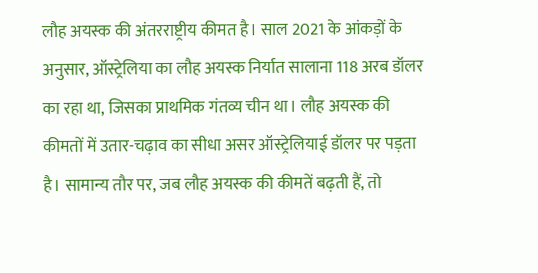लौह अयस्क की अंतरराष्ट्रीय कीमत है। साल 2021 के आंकड़ों के अनुसार, ऑस्ट्रेलिया का लौह अयस्क निर्यात सालाना 118 अरब डॉलर का रहा था, जिसका प्राथमिक गंतव्य चीन था। लौह अयस्क की कीमतों में उतार-चढ़ाव का सीधा असर ऑस्ट्रेलियाई डॉलर पर पड़ता है। सामान्य तौर पर, जब लौह अयस्क की कीमतें बढ़ती हैं, तो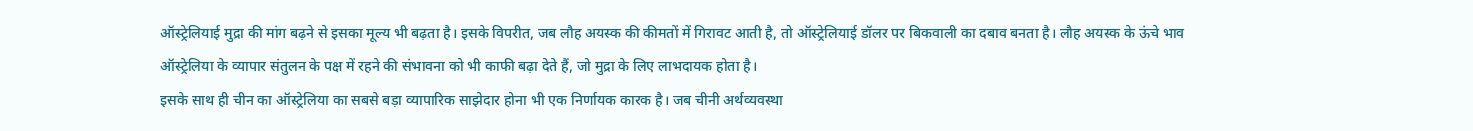ऑस्ट्रेलियाई मुद्रा की मांग बढ़ने से इसका मूल्य भी बढ़ता है। इसके विपरीत, जब लौह अयस्क की कीमतों में गिरावट आती है, तो ऑस्ट्रेलियाई डॉलर पर बिकवाली का दबाव बनता है। लौह अयस्क के ऊंचे भाव ऑस्ट्रेलिया के व्यापार संतुलन के पक्ष में रहने की संभावना को भी काफी बढ़ा देते हैं, जो मुद्रा के लिए लाभदायक होता है।
इसके साथ ही चीन का ऑस्ट्रेलिया का सबसे बड़ा व्यापारिक साझेदार होना भी एक निर्णायक कारक है। जब चीनी अर्थव्यवस्था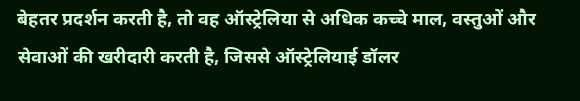बेहतर प्रदर्शन करती है, तो वह ऑस्ट्रेलिया से अधिक कच्चे माल, वस्तुओं और सेवाओं की खरीदारी करती है, जिससे ऑस्ट्रेलियाई डॉलर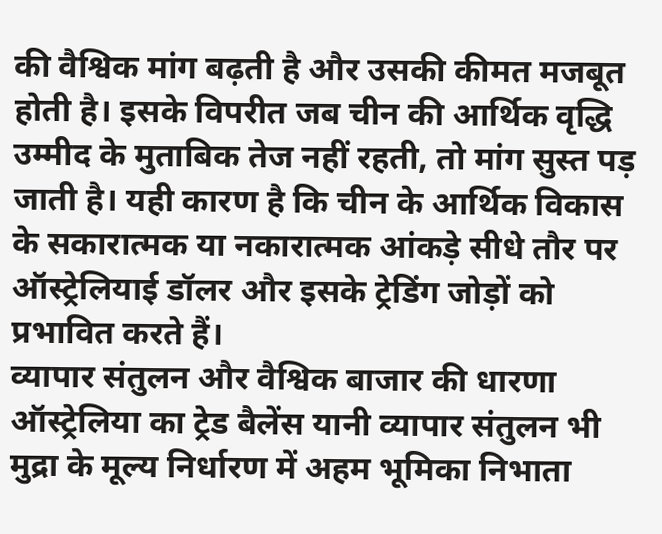की वैश्विक मांग बढ़ती है और उसकी कीमत मजबूत होती है। इसके विपरीत जब चीन की आर्थिक वृद्धि उम्मीद के मुताबिक तेज नहीं रहती, तो मांग सुस्त पड़ जाती है। यही कारण है कि चीन के आर्थिक विकास के सकारात्मक या नकारात्मक आंकड़े सीधे तौर पर ऑस्ट्रेलियाई डॉलर और इसके ट्रेडिंग जोड़ों को प्रभावित करते हैं।
व्यापार संतुलन और वैश्विक बाजार की धारणा
ऑस्ट्रेलिया का ट्रेड बैलेंस यानी व्यापार संतुलन भी मुद्रा के मूल्य निर्धारण में अहम भूमिका निभाता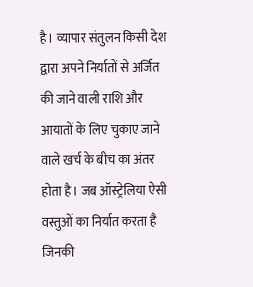है। व्यापार संतुलन किसी देश द्वारा अपने निर्यातों से अर्जित की जाने वाली राशि और आयातों के लिए चुकाए जाने वाले खर्च के बीच का अंतर होता है। जब ऑस्ट्रेलिया ऐसी वस्तुओं का निर्यात करता है जिनकी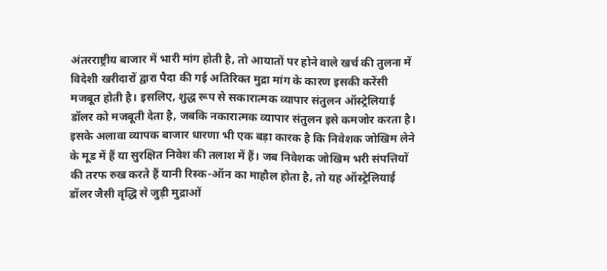अंतरराष्ट्रीय बाजार में भारी मांग होती है, तो आयातों पर होने वाले खर्च की तुलना में विदेशी खरीदारों द्वारा पैदा की गई अतिरिक्त मुद्रा मांग के कारण इसकी करेंसी मजबूत होती है। इसलिए, शुद्ध रूप से सकारात्मक व्यापार संतुलन ऑस्ट्रेलियाई डॉलर को मजबूती देता है, जबकि नकारात्मक व्यापार संतुलन इसे कमजोर करता है।
इसके अलावा व्यापक बाजार धारणा भी एक बड़ा कारक है कि निवेशक जोखिम लेने के मूड में हैं या सुरक्षित निवेश की तलाश में हैं। जब निवेशक जोखिम भरी संपत्तियों की तरफ रुख करते हैं यानी रिस्क-ऑन का माहौल होता है, तो यह ऑस्ट्रेलियाई डॉलर जैसी वृद्धि से जुड़ी मुद्राओं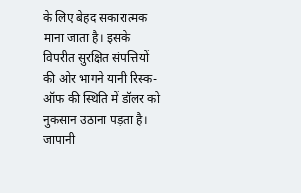के लिए बेहद सकारात्मक माना जाता है। इसके विपरीत सुरक्षित संपत्तियों की ओर भागने यानी रिस्क-ऑफ की स्थिति में डॉलर को नुकसान उठाना पड़ता है।
जापानी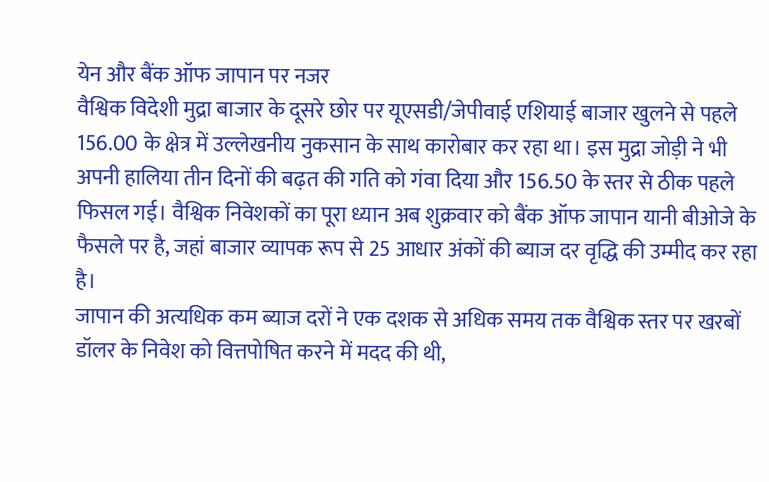येन और बैंक ऑफ जापान पर नजर
वैश्विक विदेशी मुद्रा बाजार के दूसरे छोर पर यूएसडी/जेपीवाई एशियाई बाजार खुलने से पहले 156.00 के क्षेत्र में उल्लेखनीय नुकसान के साथ कारोबार कर रहा था। इस मुद्रा जोड़ी ने भी अपनी हालिया तीन दिनों की बढ़त की गति को गंवा दिया और 156.50 के स्तर से ठीक पहले फिसल गई। वैश्विक निवेशकों का पूरा ध्यान अब शुक्रवार को बैंक ऑफ जापान यानी बीओजे के फैसले पर है, जहां बाजार व्यापक रूप से 25 आधार अंकों की ब्याज दर वृद्धि की उम्मीद कर रहा है।
जापान की अत्यधिक कम ब्याज दरों ने एक दशक से अधिक समय तक वैश्विक स्तर पर खरबों डॉलर के निवेश को वित्तपोषित करने में मदद की थी,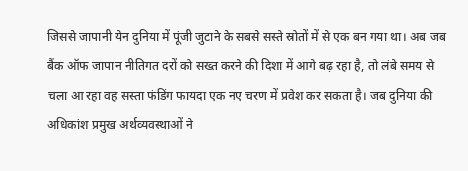जिससे जापानी येन दुनिया में पूंजी जुटाने के सबसे सस्ते स्रोतों में से एक बन गया था। अब जब बैंक ऑफ जापान नीतिगत दरों को सख्त करने की दिशा में आगे बढ़ रहा है, तो लंबे समय से चला आ रहा वह सस्ता फंडिंग फायदा एक नए चरण में प्रवेश कर सकता है। जब दुनिया की अधिकांश प्रमुख अर्थव्यवस्थाओं ने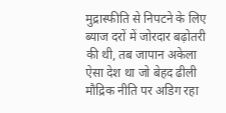मुद्रास्फीति से निपटने के लिए ब्याज दरों में जोरदार बढ़ोतरी की थी, तब जापान अकेला ऐसा देश था जो बेहद ढीली मौद्रिक नीति पर अडिग रहा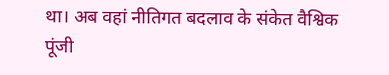था। अब वहां नीतिगत बदलाव के संकेत वैश्विक पूंजी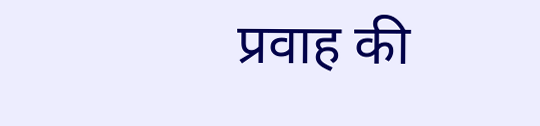प्रवाह की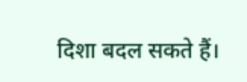दिशा बदल सकते हैं।